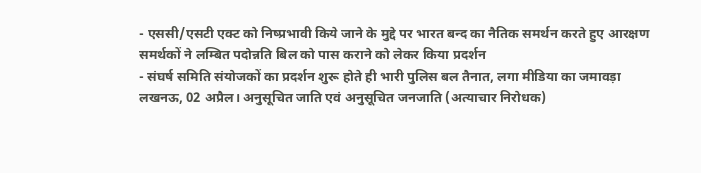- एससी/एसटी एक्ट को निष्प्रभावी किये जाने के मुद्दे पर भारत बन्द का नैतिक समर्थन करते हुए आरक्षण समर्थकों ने लम्बित पदोन्नति बिल को पास कराने को लेकर किया प्रदर्शन
- संघर्ष समिति संयोजकों का प्रदर्शन शुरू होते ही भारी पुलिस बल तैनात, लगा मीडिया का जमावड़ा
लखनऊ, 02 अप्रैल। अनुसूचित जाति एवं अनुसूचित जनजाति (अत्याचार निरोधक)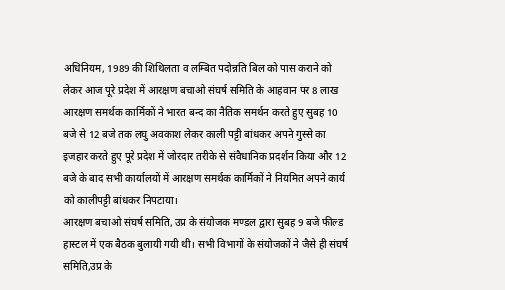अधिनियम, 1989 की शिथिलता व लम्बित पदोन्नति बिल को पास कराने को लेकर आज पूरे प्रदेश में आरक्षण बचाओ संघर्ष समिति के आहवान पर 8 लाख आरक्षण समर्थक कार्मिकों ने भारत बन्द का नैतिक समर्थन करते हुए सुबह 10 बजे से 12 बजे तक लघु अवकाश लेकर काली पट्टी बांधकर अपने गुस्से का इजहार करते हुए पूरे प्रदेश में जोरदार तरीके से संवैधानिक प्रदर्शन किया और 12 बजे के बाद सभी कार्यालयों में आरक्षण समर्थक कार्मिकों ने नियमित अपने कार्य को कालीपट्टी बांधकर निपटाया।
आरक्षण बचाओ संघर्ष समिति, उप्र के संयोजक मण्डल द्वारा सुबह 9 बजे फील्ड हास्टल में एक बैठक बुलायी गयी थी। सभी विभागों के संयोजकों ने जैसे ही संघर्ष समिति,उप्र के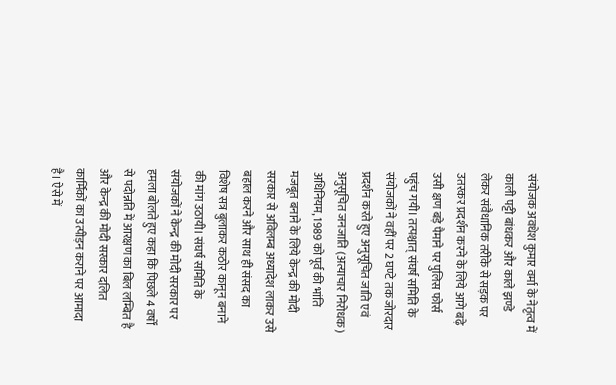संयोजक अवधेश कुमार वर्मा के नेतृत्व में काली पट्टी बांधकर और काले झण्डे लेकर संवैधानिक तरीके से सड़क पर उतरकर प्रदर्शन करने के लिये आगे बढ़े उसी क्षण बड़े पैमाने पर पुलिस फोर्स पहुंच गयी। तत्पश्चात् संघर्ष समिति के संयोजकों ने वहीं पर 2 घण्टे तक जोरदार प्रदर्शन करते हुए अनुसूचित जाति एवं अनुसूचित जनजाति (अत्याचार निरोधक) अधिनियम, 1989 को पूर्व की भांति मजबूत बनाने के लिये केन्द्र की मोदी सरकार से अविलम्ब अध्यादेश लाकर उसे बहाल करने और साथ ही संसद का विशेष सत्र बुलाकर कठोर कानून बनाने की मांग उठायी। संघर्ष समिति के संयोजकों ने केन्द्र की मोदी सरकार पर हमला बोलते हुए कहा कि पिछले 4 वर्षों से पदोन्नति में आरक्षण का बिल लम्बित है और केन्द्र की मोदी सरकार दलित कार्मिकों का उत्पीड़न कराने पर आमादा है। ऐसे में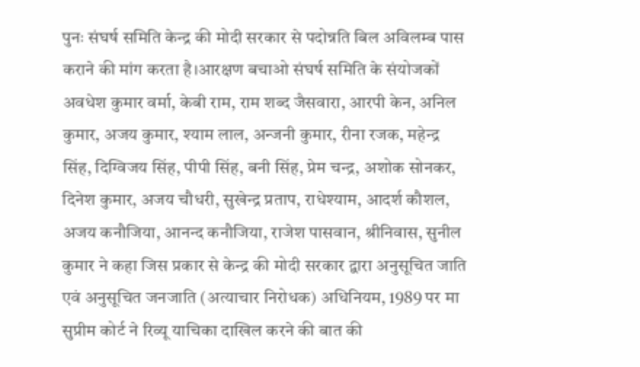पुनः संघर्ष समिति केन्द्र की मोदी सरकार से पदोन्नति बिल अविलम्ब पास कराने की मांग करता है।आरक्षण बचाओ संघर्ष समिति के संयोजकों अवधेश कुमार वर्मा, केबी राम, राम शब्द जैसवारा, आरपी केन, अनिल कुमार, अजय कुमार, श्याम लाल, अन्जनी कुमार, रीना रजक, महेन्द्र सिंह, दिग्विजय सिंह, पीपी सिंह, बनी सिंह, प्रेम चन्द्र, अशोक सोनकर, दिनेश कुमार, अजय चौधरी, सुखेन्द्र प्रताप, राधेश्याम, आदर्श कौशल, अजय कनौजिया, आनन्द कनौजिया, राजेश पासवान, श्रीनिवास, सुनील कुमार ने कहा जिस प्रकार से केन्द्र की मोदी सरकार द्वारा अनुसूचित जाति एवं अनुसूचित जनजाति (अत्याचार निरोधक) अधिनियम, 1989 पर मा सुप्रीम कोर्ट ने रिव्यू याचिका दाखिल करने की बात की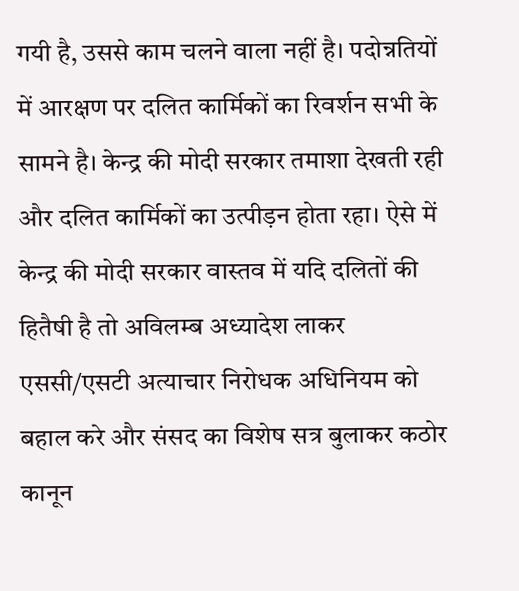गयी है, उससे काम चलने वाला नहीं है। पदोन्नतियों में आरक्षण पर दलित कार्मिकों का रिवर्शन सभी के सामने है। केन्द्र की मोदी सरकार तमाशा देखती रही और दलित कार्मिकों का उत्पीड़न होता रहा। ऐसे में केन्द्र की मोदी सरकार वास्तव में यदि दलितों की हितैषी है तो अविलम्ब अध्यादेश लाकर एससी/एसटी अत्याचार निरोधक अधिनियम को बहाल करे और संसद का विशेष सत्र बुलाकर कठोर कानून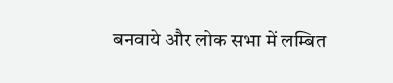बनवाये और लोक सभा में लम्बित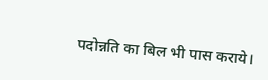पदोन्नति का बिल भी पास कराये।